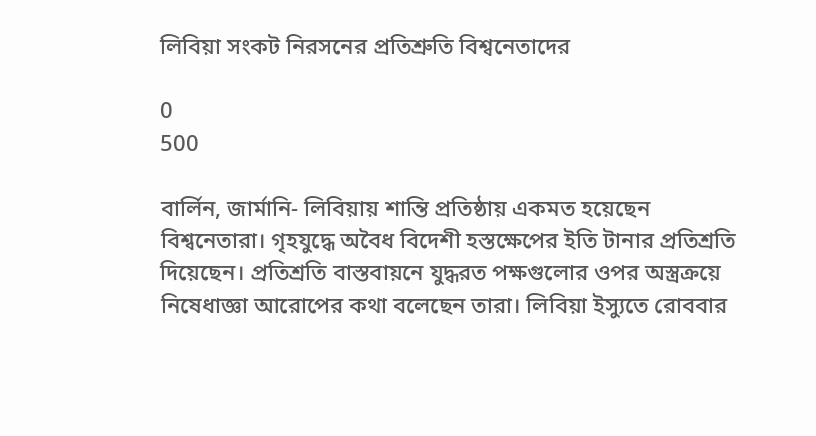লিবিয়া সংকট নিরসনের প্রতিশ্রুতি বিশ্বনেতাদের

0
500

বার্লিন, জার্মানি- লিবিয়ায় শান্তি প্রতিষ্ঠায় একমত হয়েছেন বিশ্বনেতারা। গৃহযুদ্ধে অবৈধ বিদেশী হস্তক্ষেপের ইতি টানার প্রতিশ্রতি দিয়েছেন। প্রতিশ্রতি বাস্তবায়নে যুদ্ধরত পক্ষগুলোর ওপর অস্ত্রক্রয়ে নিষেধাজ্ঞা আরোপের কথা বলেছেন তারা। লিবিয়া ইস্যুতে রোববার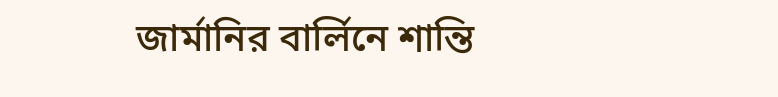জার্মানির বার্লিনে শান্তি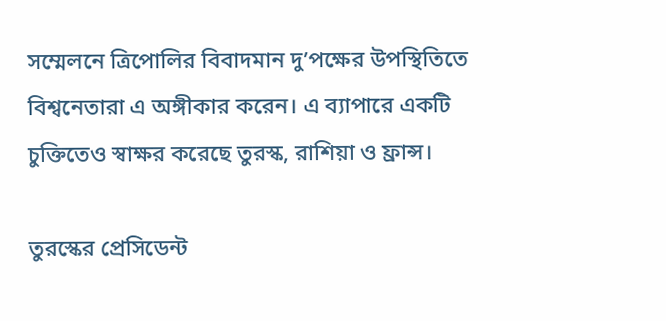সম্মেলনে ত্রিপোলির বিবাদমান দু’পক্ষের উপস্থিতিতে বিশ্বনেতারা এ অঙ্গীকার করেন। এ ব্যাপারে একটি চুক্তিতেও স্বাক্ষর করেছে তুরস্ক, রাশিয়া ও ফ্রান্স।

তুরস্কের প্রেসিডেন্ট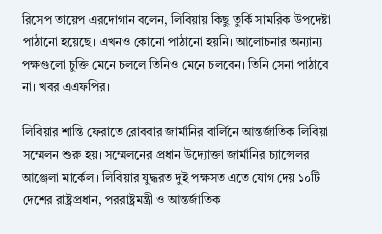রিসেপ তায়েপ এরদোগান বলেন, লিবিয়ায় কিছু তুর্কি সামরিক উপদেষ্টা পাঠানো হয়েছে। এখনও কোনো পাঠানো হয়নি। আলোচনার অন্যান্য পক্ষগুলো চুক্তি মেনে চললে তিনিও মেনে চলবেন। তিনি সেনা পাঠাবে না। খবর এএফপির।

লিবিয়ার শান্তি ফেরাতে রোববার জার্মানির বার্লিনে আন্তর্জাতিক লিবিয়া সম্মেলন শুরু হয়। সম্মেলনের প্রধান উদ্যোক্তা জার্মানির চ্যান্সেলর আঞ্জেলা মার্কেল। লিবিয়ার যুদ্ধরত দুই পক্ষসত এতে যোগ দেয় ১০টি দেশের রাষ্ট্রপ্রধান, পররাষ্ট্রমন্ত্রী ও আন্তর্জাতিক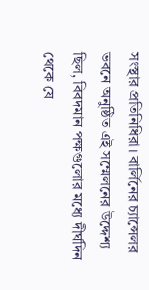সংস্থার প্রতিনিধিরা। বার্লিনের চ্যান্সেলর ভবনে অনুষ্ঠিত এই সম্মেলনের উদ্দেশ্য ছিল, বিবদমান পক্ষগুলোর মধ্যে দীর্ঘদিন থেকে যে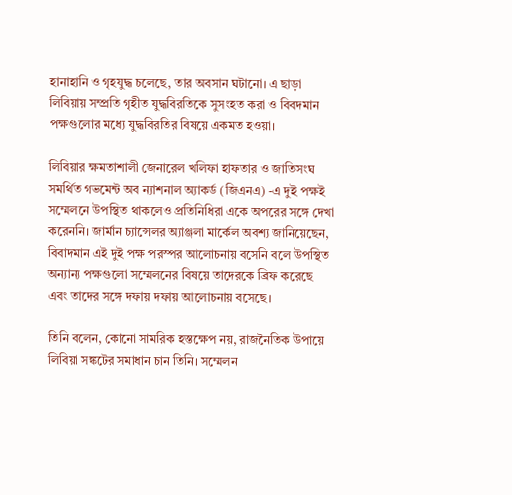হানাহানি ও গৃহযুদ্ধ চলেছে, তার অবসান ঘটানো। এ ছাড়া লিবিয়ায় সম্প্রতি গৃহীত যুদ্ধবিরতিকে সুসংহত করা ও বিবদমান পক্ষগুলোর মধ্যে যুদ্ধবিরতির বিষয়ে একমত হওয়া।

লিবিয়ার ক্ষমতাশালী জেনারেল খলিফা হাফতার ও জাতিসংঘ সমর্থিত গভমেন্ট অব ন্যাশনাল অ্যাকর্ড (জিএনএ) -এ দুই পক্ষই সম্মেলনে উপস্থিত থাকলেও প্রতিনিধিরা একে অপরের সঙ্গে দেখা করেননি। জার্মান চ্যান্সেলর অ্যাঞ্জলা মার্কেল অবশ্য জানিয়েছেন, বিবাদমান এই দুই পক্ষ পরস্পর আলোচনায় বসেনি বলে উপস্থিত অন্যান্য পক্ষগুলো সম্মেলনের বিষয়ে তাদেরকে ব্রিফ করেছে এবং তাদের সঙ্গে দফায় দফায় আলোচনায় বসেছে।

তিনি বলেন, কোনো সামরিক হস্তক্ষেপ নয়, রাজনৈতিক উপায়ে লিবিয়া সঙ্কটের সমাধান চান তিনি। সম্মেলন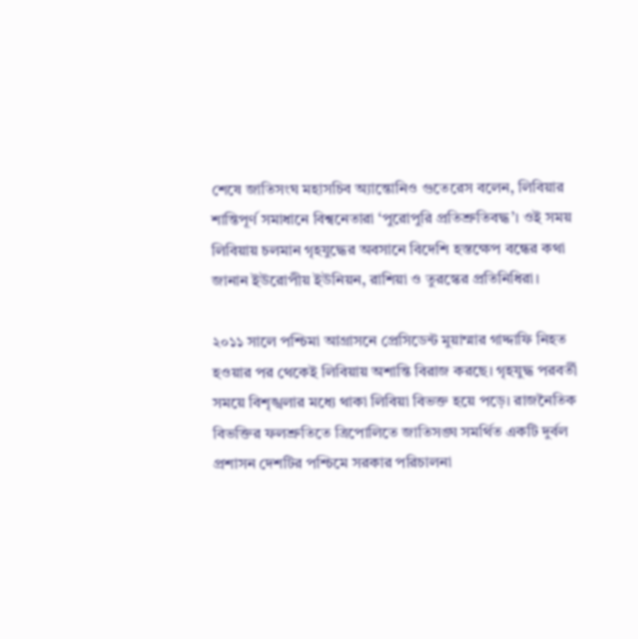শেষে জাতিসংঘ মহাসচিব অ্যান্তোনিও গুতেরেস বলেন, লিবিয়ার শান্তিপূর্ণ সমাধানে বিশ্বনেতারা ‘পুরোপুরি প্রতিশ্রুতিবদ্ধ’। ওই সময় লিবিয়ায় চলমান গৃহযুদ্ধের অবসানে বিদেশি হস্তক্ষেপ বন্ধের কথা জানান ইউরোপীয় ইউনিয়ন, রাশিয়া ও তুরস্কের প্রতিনিধিরা।

২০১১ সালে পশ্চিমা আগ্রাসনে প্রেসিডেন্ট মুয়াম্মার গাদ্দাফি নিহত হওয়ার পর থেকেই লিবিয়ায় অশান্তি বিরাজ করছে। গৃহযুদ্ধ পরবর্তী সময়ে বিশৃঙ্খলার মধ্যে থাকা লিবিয়া বিভক্ত হয়ে পড়ে। রাজনৈতিক বিভক্তির ফলশ্রুতিতে ত্রিপোলিতে জাতিসঙ্ঘ সমর্থিত একটি দুর্বল প্রশাসন দেশটির পশ্চিমে সরকার পরিচালনা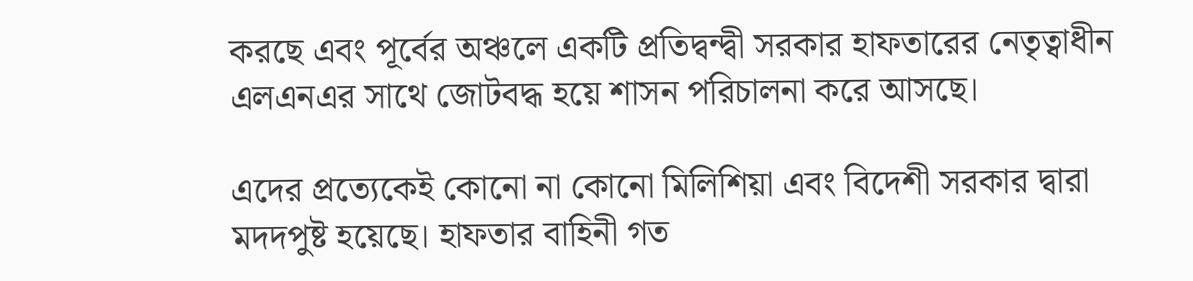করছে এবং পূর্বের অঞ্চলে একটি প্রতিদ্বন্দ্বী সরকার হাফতারের নেতৃত্বাধীন এলএনএর সাথে জোটবদ্ধ হয়ে শাসন পরিচালনা করে আসছে।

এদের প্রত্যেকেই কোনো না কোনো মিলিশিয়া এবং বিদেশী সরকার দ্বারা মদদপুষ্ট হয়েছে। হাফতার বাহিনী গত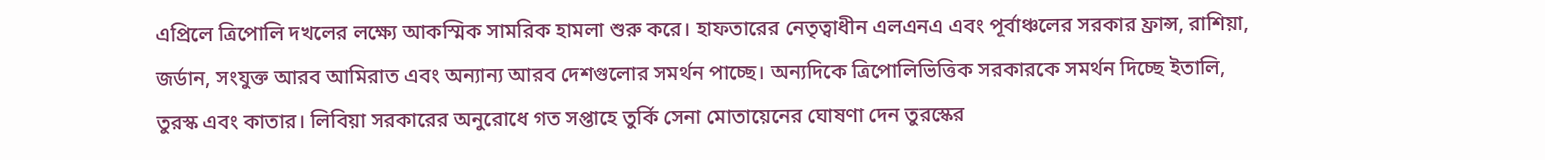এপ্রিলে ত্রিপোলি দখলের লক্ষ্যে আকস্মিক সামরিক হামলা শুরু করে। হাফতারের নেতৃত্বাধীন এলএনএ এবং পূর্বাঞ্চলের সরকার ফ্রান্স, রাশিয়া, জর্ডান, সংযুক্ত আরব আমিরাত এবং অন্যান্য আরব দেশগুলোর সমর্থন পাচ্ছে। অন্যদিকে ত্রিপোলিভিত্তিক সরকারকে সমর্থন দিচ্ছে ইতালি, তুরস্ক এবং কাতার। লিবিয়া সরকারের অনুরোধে গত সপ্তাহে তুর্কি সেনা মোতায়েনের ঘোষণা দেন তুরস্কের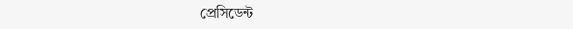প্রেসিডেন্ট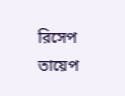রিসেপ তায়েপ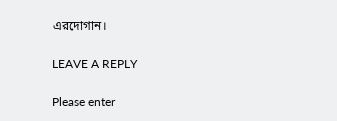এরদোগান।

LEAVE A REPLY

Please enter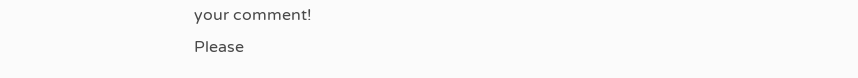your comment!
Please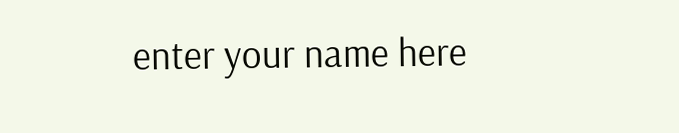enter your name here